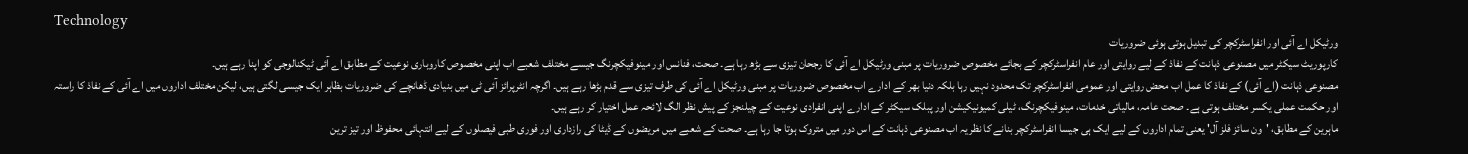Technology
ورٹیکل اے آئی اور انفراسٹرکچر کی تبدیل ہوتی ہوئی ضروریات
کارپوریٹ سیکٹر میں مصنوعی ذہانت کے نفاذ کے لیے روایتی اور عام انفراسٹرکچر کے بجائے مخصوص ضروریات پر مبنی ورٹیکل اے آئی کا رجحان تیزی سے بڑھ رہا ہے۔ صحت، فنانس اور مینوفیکچرنگ جیسے مختلف شعبے اب اپنی مخصوص کاروباری نوعیت کے مطابق اے آئی ٹیکنالوجی کو اپنا رہے ہیں۔
مصنوعی ذہانت (اے آئی) کے نفاذ کا عمل اب محض روایتی اور عمومی انفراسٹرکچر تک محدود نہیں رہا بلکہ دنیا بھر کے ادارے اب مخصوص ضروریات پر مبنی ورٹیکل اے آئی کی طرف تیزی سے قدم بڑھا رہے ہیں۔ اگرچہ انٹرپرائز آئی ٹی میں بنیادی ڈھانچے کی ضروریات بظاہر ایک جیسی لگتی ہیں، لیکن مختلف اداروں میں اے آئی کے نفاذ کا راستہ اور حکمت عملی یکسر مختلف ہوتی ہے۔ صحت عامہ، مالیاتی خدمات، مینوفیکچرنگ، ٹیلی کمیونیکیشن اور پبلک سیکٹر کے ادارے اپنی انفرادی نوعیت کے چیلنجز کے پیش نظر الگ لائحہ عمل اختیار کر رہے ہیں۔
ماہرین کے مطابق، 'ون سائز فلز آل' یعنی تمام اداروں کے لیے ایک ہی جیسا انفراسٹرکچر بنانے کا نظریہ اب مصنوعی ذہانت کے اس دور میں متروک ہوتا جا رہا ہے۔ صحت کے شعبے میں مریضوں کے ڈیٹا کی رازداری اور فوری طبی فیصلوں کے لیے انتہائی محفوظ اور تیز ترین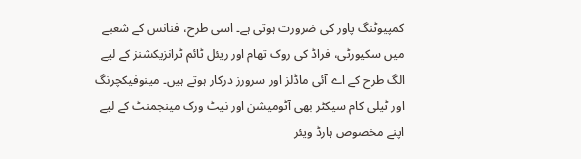کمپیوٹنگ پاور کی ضرورت ہوتی ہے۔ اسی طرح، فنانس کے شعبے میں سکیورٹی، فراڈ کی روک تھام اور ریئل ٹائم ٹرانزیکشنز کے لیے الگ طرح کے اے آئی ماڈلز اور سرورز درکار ہوتے ہیں۔ مینوفیکچرنگ اور ٹیلی کام سیکٹر بھی آٹومیشن اور نیٹ ورک مینجمنٹ کے لیے اپنے مخصوص ہارڈ ویئر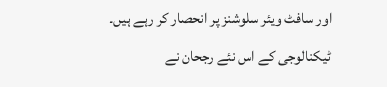اور سافٹ ویئر سلوشنز پر انحصار کر رہے ہیں۔
ٹیکنالوجی کے اس نئے رجحان نے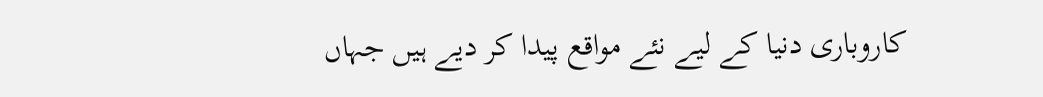کاروباری دنیا کے لیے نئے مواقع پیدا کر دیے ہیں جہاں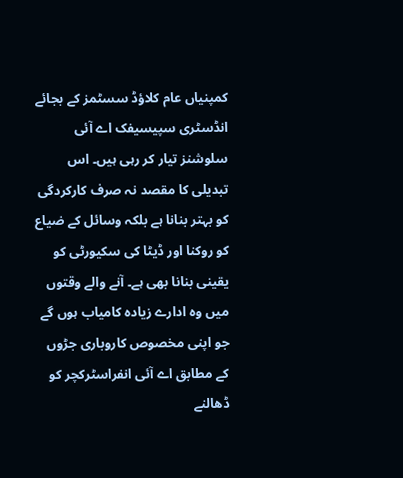کمپنیاں عام کلاؤڈ سسٹمز کے بجائے انڈسٹری سپیسیفک اے آئی سلوشنز تیار کر رہی ہیں۔ اس تبدیلی کا مقصد نہ صرف کارکردگی کو بہتر بنانا ہے بلکہ وسائل کے ضیاع کو روکنا اور ڈیٹا کی سکیورٹی کو یقینی بنانا بھی ہے۔ آنے والے وقتوں میں وہ ادارے زیادہ کامیاب ہوں گے جو اپنی مخصوص کاروباری جڑوں کے مطابق اے آئی انفراسٹرکچر کو ڈھالنے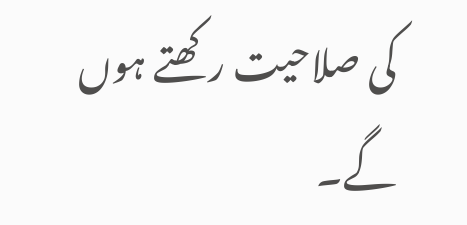کی صلاحیت رکھتے ہوں گے۔